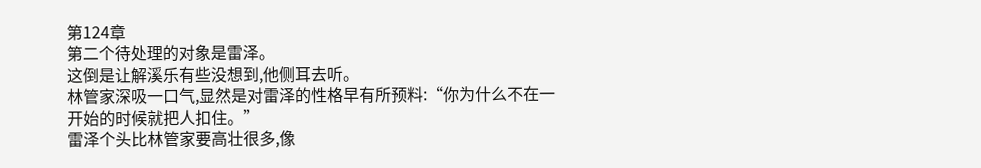第124章
第二个待处理的对象是雷泽。
这倒是让解溪乐有些没想到,他侧耳去听。
林管家深吸一口气,显然是对雷泽的性格早有所预料:“你为什么不在一开始的时候就把人扣住。”
雷泽个头比林管家要高壮很多,像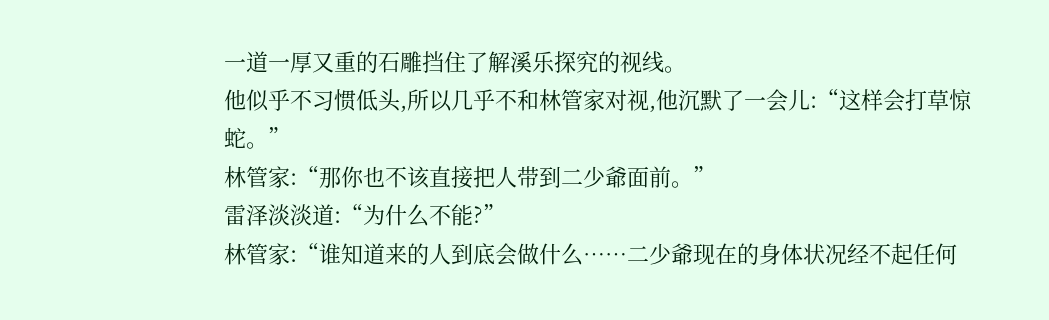一道一厚又重的石雕挡住了解溪乐探究的视线。
他似乎不习惯低头,所以几乎不和林管家对视,他沉默了一会儿:“这样会打草惊蛇。”
林管家:“那你也不该直接把人带到二少爺面前。”
雷泽淡淡道:“为什么不能?”
林管家:“谁知道来的人到底会做什么……二少爺现在的身体状况经不起任何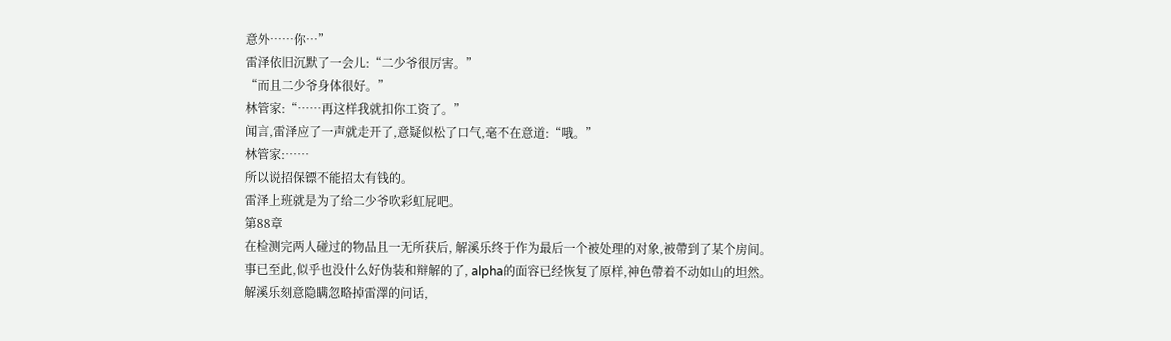意外……你…”
雷泽依旧沉默了一会儿:“二少爷很厉害。”
“而且二少爷身体很好。”
林管家:“……再这样我就扣你工资了。”
闻言,雷泽应了一声就走开了,意疑似松了口气,毫不在意道:“哦。”
林管家:……
所以说招保镖不能招太有钱的。
雷泽上班就是为了给二少爷吹彩虹屁吧。
第88章
在检测完两人碰过的物品且一无所获后, 解溪乐终于作为最后一个被处理的对象,被帶到了某个房间。
事已至此,似乎也没什么好伪装和辩解的了, alpha的面容已经恢复了原样,神色帶着不动如山的坦然。
解溪乐刻意隐瞒忽略掉雷澤的问话,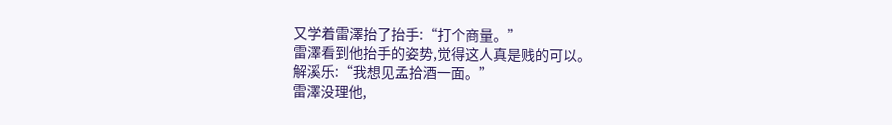又学着雷澤抬了抬手:“打个商量。”
雷澤看到他抬手的姿势,觉得这人真是贱的可以。
解溪乐:“我想见孟拾酒一面。”
雷澤没理他,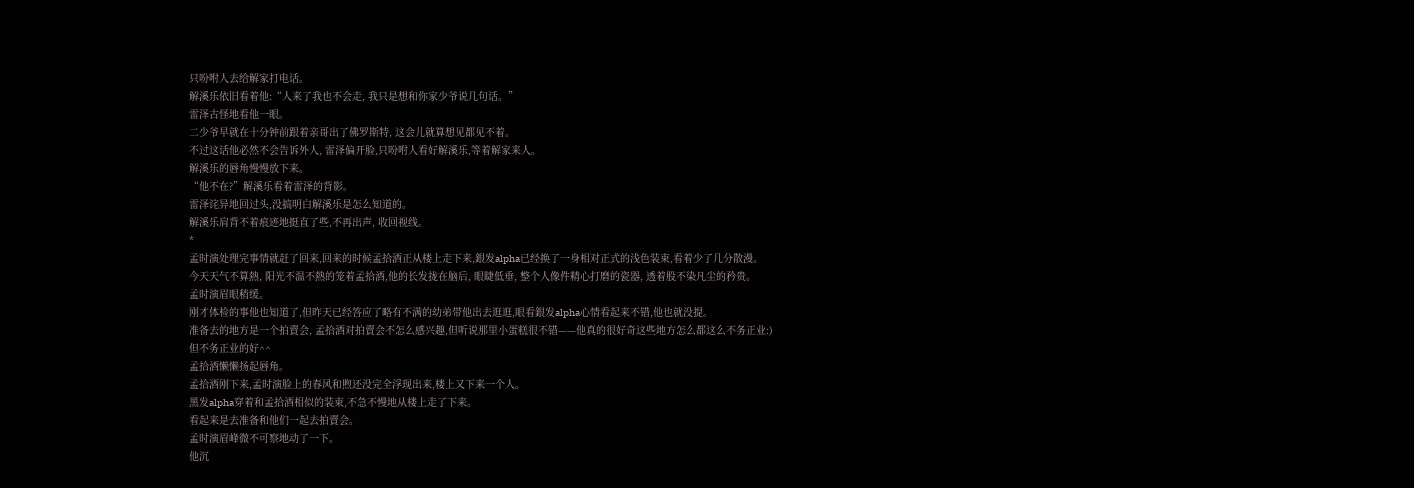只吩咐人去给解家打电话。
解溪乐依旧看着他:“人来了我也不会走, 我只是想和你家少爷说几句话。”
雷泽古怪地看他一眼。
二少爷早就在十分钟前跟着亲哥出了佛罗斯特, 这会儿就算想见都见不着。
不过这话他必然不会告诉外人, 雷泽偏开脸,只吩咐人看好解溪乐,等着解家来人。
解溪乐的唇角慢慢放下来。
“他不在?”解溪乐看着雷泽的背影。
雷泽诧异地回过头,没搞明白解溪乐是怎么知道的。
解溪乐肩背不着痕迹地挺直了些,不再出声, 收回视线。
*
孟时演处理完事情就赶了回来,回来的时候孟拾酒正从楼上走下来,銀发alpha已经换了一身相对正式的浅色装束,看着少了几分散漫。
今天天气不算熱, 阳光不温不熱的笼着孟拾酒,他的长发拢在脑后, 眼睫低垂, 整个人像件精心打磨的瓷器, 透着股不染凡尘的矜贵。
孟时演眉眼稍缓。
刚才体检的事他也知道了,但昨天已经答应了略有不满的幼弟带他出去逛逛,眼看銀发alpha心情看起来不错,他也就没提。
准备去的地方是一个拍賣会, 孟拾酒对拍賣会不怎么感兴趣,但听说那里小蛋糕很不错——他真的很好奇这些地方怎么都这么不务正业:)
但不务正业的好^^
孟拾酒懒懒扬起唇角。
孟拾酒刚下来,孟时演脸上的春风和煦还没完全浮现出来,楼上又下来一个人。
黑发alpha穿着和孟拾酒相似的装束,不急不慢地从楼上走了下来。
看起来是去准备和他们一起去拍賣会。
孟时演眉峰微不可察地动了一下。
他沉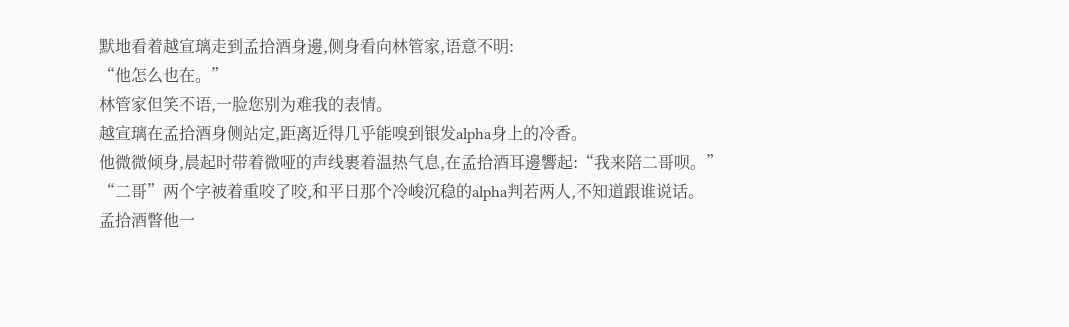默地看着越宣璃走到孟拾酒身邊,侧身看向林管家,语意不明:
“他怎么也在。”
林管家但笑不语,一脸您别为难我的表情。
越宣璃在孟拾酒身侧站定,距离近得几乎能嗅到银发alpha身上的冷香。
他微微倾身,晨起时带着微哑的声线裹着温热气息,在孟拾酒耳邊響起:“我来陪二哥呗。”
“二哥”两个字被着重咬了咬,和平日那个冷峻沉稳的alpha判若两人,不知道跟谁说话。
孟拾酒瞥他一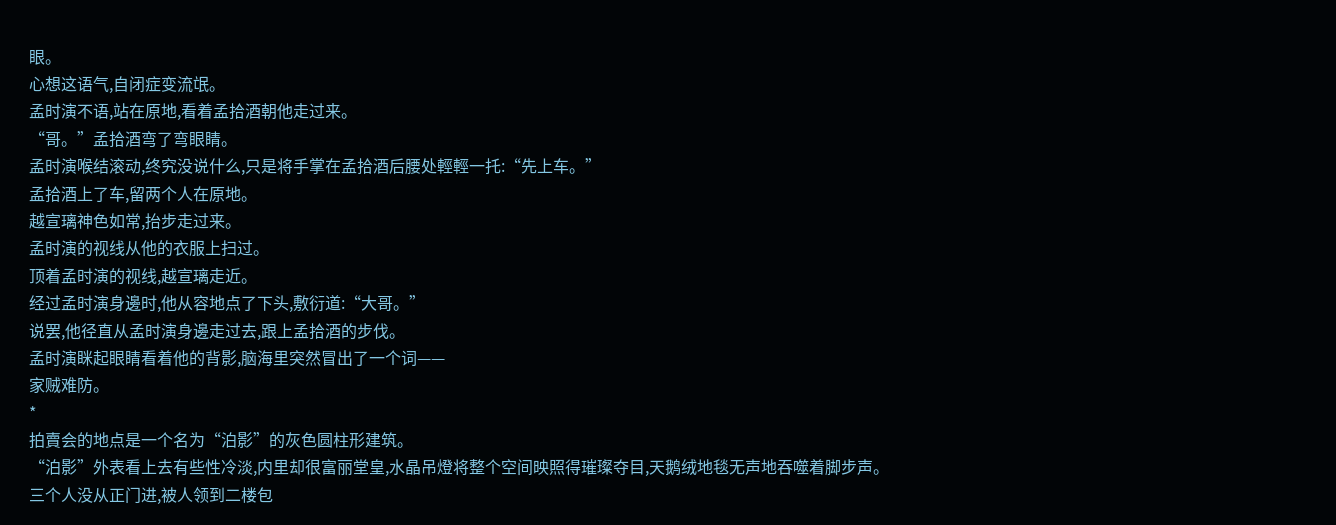眼。
心想这语气,自闭症变流氓。
孟时演不语,站在原地,看着孟拾酒朝他走过来。
“哥。”孟拾酒弯了弯眼睛。
孟时演喉结滚动,终究没说什么,只是将手掌在孟拾酒后腰处輕輕一托:“先上车。”
孟拾酒上了车,留两个人在原地。
越宣璃神色如常,抬步走过来。
孟时演的视线从他的衣服上扫过。
顶着孟时演的视线,越宣璃走近。
经过孟时演身邊时,他从容地点了下头,敷衍道:“大哥。”
说罢,他径直从孟时演身邊走过去,跟上孟拾酒的步伐。
孟时演眯起眼睛看着他的背影,脑海里突然冒出了一个词——
家贼难防。
*
拍賣会的地点是一个名为“泊影”的灰色圆柱形建筑。
“泊影”外表看上去有些性冷淡,内里却很富丽堂皇,水晶吊燈将整个空间映照得璀璨夺目,天鹅绒地毯无声地吞噬着脚步声。
三个人没从正门进,被人领到二楼包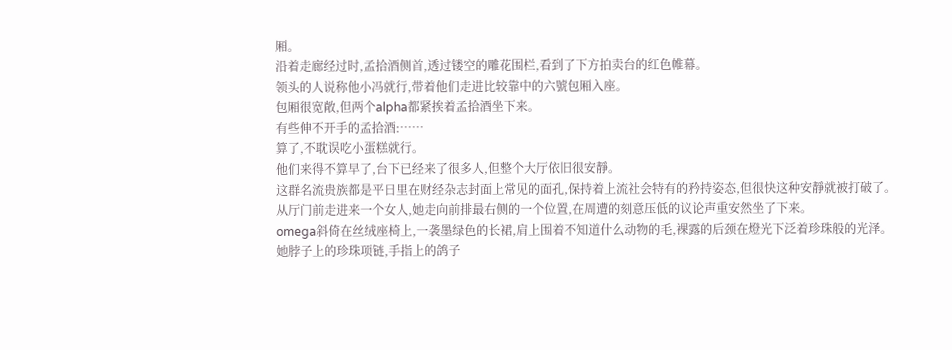厢。
沿着走廊经过时,孟拾酒侧首,透过镂空的雕花围栏,看到了下方拍卖台的红色帷幕。
领头的人说称他小冯就行,带着他们走进比较靠中的六號包厢入座。
包厢很宽敞,但两个alpha都紧挨着孟拾酒坐下来。
有些伸不开手的孟拾酒:……
算了,不耽误吃小蛋糕就行。
他们来得不算早了,台下已经来了很多人,但整个大厅依旧很安靜。
这群名流贵族都是平日里在财经杂志封面上常见的面孔,保持着上流社会特有的矜持姿态,但很快这种安靜就被打破了。
从厅门前走进来一个女人,她走向前排最右侧的一个位置,在周遭的刻意压低的议论声重安然坐了下来。
omega斜倚在丝绒座椅上,一袭墨绿色的长裙,肩上围着不知道什么动物的毛,裸露的后颈在燈光下泛着珍珠般的光泽。
她脖子上的珍珠项链,手指上的鸽子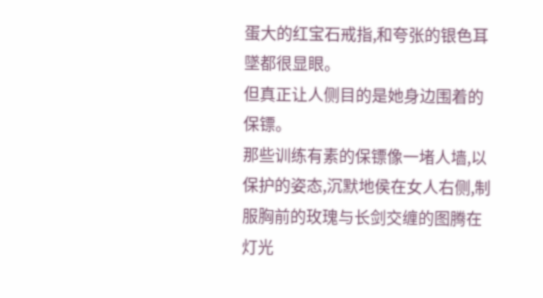蛋大的红宝石戒指,和夸张的银色耳墜都很显眼。
但真正让人侧目的是她身边围着的保镖。
那些训练有素的保镖像一堵人墙,以保护的姿态,沉默地侯在女人右侧,制服胸前的玫瑰与长剑交缠的图腾在灯光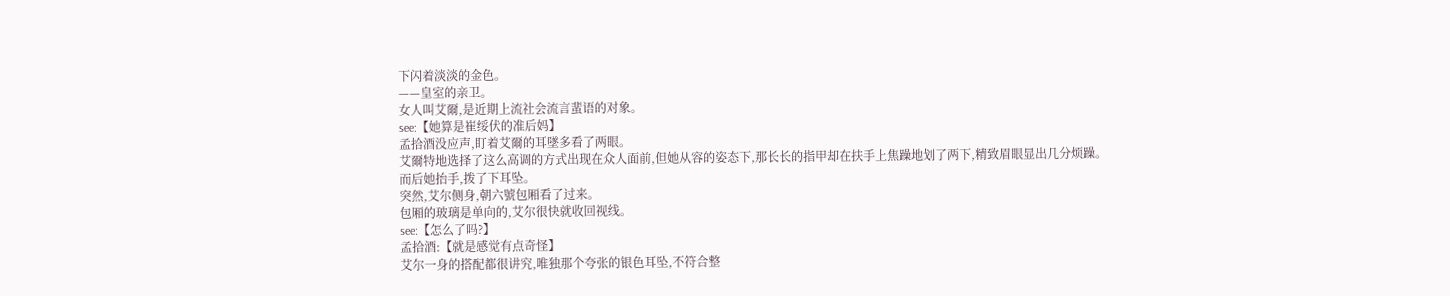下闪着淡淡的金色。
——皇室的亲卫。
女人叫艾爾,是近期上流社会流言蜚语的对象。
see:【她算是崔绥伏的准后妈】
孟拾酒没应声,盯着艾爾的耳墜多看了两眼。
艾爾特地选择了这么高调的方式出现在众人面前,但她从容的姿态下,那长长的指甲却在扶手上焦躁地划了两下,精致眉眼显出几分烦躁。
而后她抬手,拨了下耳坠。
突然,艾尔侧身,朝六號包厢看了过来。
包厢的玻璃是单向的,艾尔很快就收回视线。
see:【怎么了吗?】
孟拾酒:【就是感觉有点奇怪】
艾尔一身的搭配都很讲究,唯独那个夸张的银色耳坠,不符合整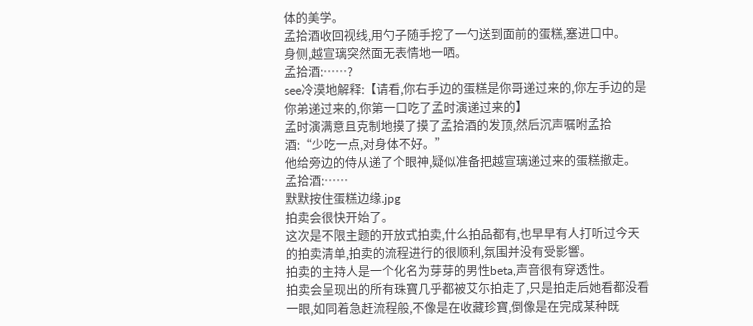体的美学。
孟拾酒收回视线,用勺子随手挖了一勺送到面前的蛋糕,塞进口中。
身侧,越宣璃突然面无表情地一哂。
孟拾酒:……?
see冷漠地解释:【请看,你右手边的蛋糕是你哥递过来的,你左手边的是你弟递过来的,你第一口吃了孟时演递过来的】
孟时演满意且克制地摸了摸了孟拾酒的发顶,然后沉声嘱咐孟拾酒:“少吃一点,对身体不好。”
他给旁边的侍从递了个眼神,疑似准备把越宣璃递过来的蛋糕撤走。
孟拾酒:……
默默按住蛋糕边缘.jpg
拍卖会很快开始了。
这次是不限主题的开放式拍卖,什么拍品都有,也早早有人打听过今天的拍卖清单,拍卖的流程进行的很顺利,氛围并没有受影響。
拍卖的主持人是一个化名为芽芽的男性beta,声音很有穿透性。
拍卖会呈现出的所有珠寶几乎都被艾尓拍走了,只是拍走后她看都没看一眼,如同着急赶流程般,不像是在收藏珍寶,倒像是在完成某种既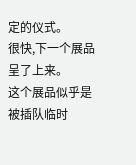定的仪式。
很快,下一个展品呈了上来。
这个展品似乎是被插队临时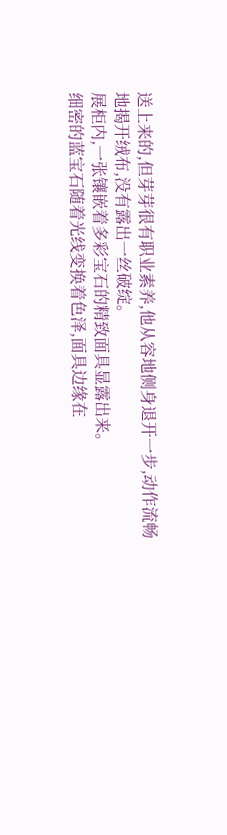送上来的,但芽芽很有职业素养,他从容地侧身退开一步,动作流畅地揭开绒布,没有露出一丝破绽。
展柜内,一张镶嵌着多彩宝石的精致面具显露出来。
细密的蓝宝石随着光线变换着色泽,面具边缘在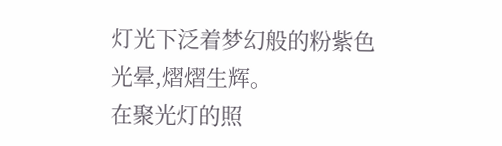灯光下泛着梦幻般的粉紫色光晕,熠熠生辉。
在聚光灯的照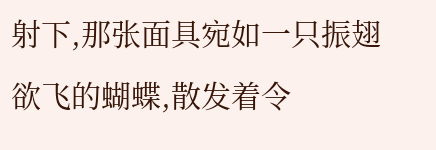射下,那张面具宛如一只振翅欲飞的蝴蝶,散发着令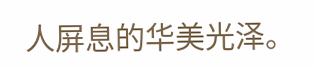人屏息的华美光泽。